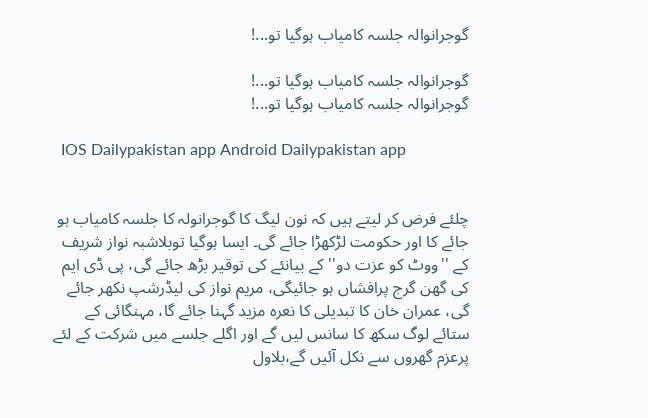گوجرانوالہ جلسہ کامیاب ہوگیا تو...!

گوجرانوالہ جلسہ کامیاب ہوگیا تو...!
گوجرانوالہ جلسہ کامیاب ہوگیا تو...!

  IOS Dailypakistan app Android Dailypakistan app


چلئے فرض کر لیتے ہیں کہ نون لیگ کا گوجرانولہ کا جلسہ کامیاب ہو جائے کا اور حکومت لڑکھڑا جائے گی۔ ایسا ہوگیا توبلاشبہ نواز شریف کے ''ووٹ کو عزت دو'' کے بیانئے کی توقیر بڑھ جائے گی، پی ڈی ایم کی گھن گرج پرافشاں ہو جائیگی، مریم نواز کی لیڈرشپ نکھر جائے گی، عمران خان کا تبدیلی کا نعرہ مزید گہنا جائے گا، مہنگائی کے ستائے لوگ سکھ کا سانس لیں گے اور اگلے جلسے میں شرکت کے لئے پرعزم گھروں سے نکل آئیں گے،بلاول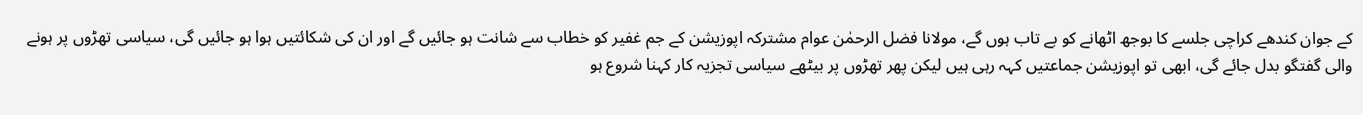کے جوان کندھے کراچی جلسے کا بوجھ اٹھانے کو بے تاب ہوں گے، مولانا فضل الرحمٰن عوام مشترکہ اپوزیشن کے جم غفیر کو خطاب سے شانت ہو جائیں گے اور ان کی شکائتیں ہوا ہو جائیں گی، سیاسی تھڑوں پر ہونے والی گفتگو بدل جائے گی، ابھی تو اپوزیشن جماعتیں کہہ رہی ہیں لیکن پھر تھڑوں پر بیٹھے سیاسی تجزیہ کار کہنا شروع ہو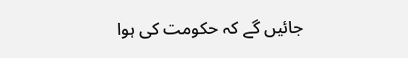جائیں گے کہ حکومت کی ہوا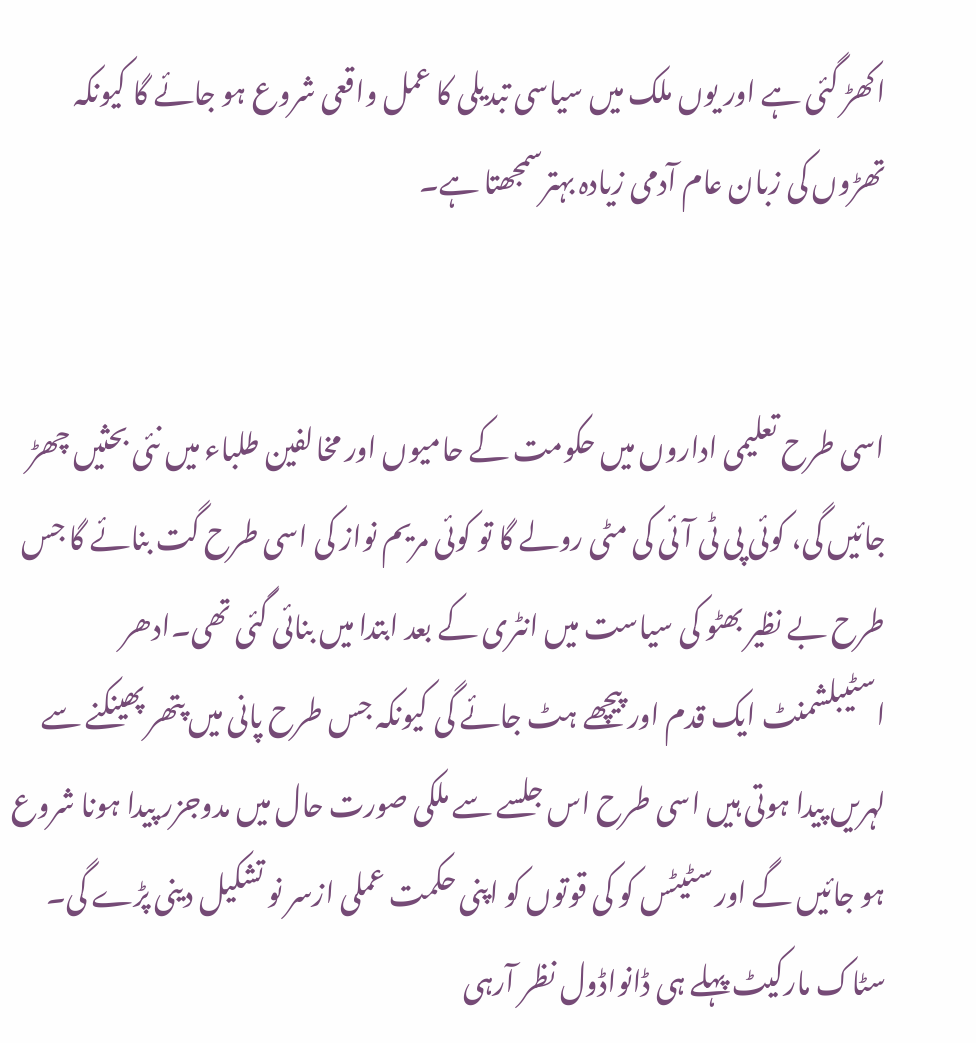اکھڑ گئی ہے اور یوں ملک میں سیاسی تبدیلی کا عمل واقعی شروع ہو جائے گا کیونکہ تھڑوں کی زبان عام آدمی زیادہ بہترسمجھتا ہے۔


اسی طرح تعلیمی اداروں میں حکومت کے حامیوں اور مخالفین طلباء میں نئی بحثیں چھڑ جائیں گی، کوئی پی ٹی آئی کی مٹی رولے گا تو کوئی مریم نواز کی اسی طرح گت بنائے گا جس طرح بے نظیر بھٹو کی سیاست میں انٹری کے بعد ابتدا میں بنائی گئی تھی۔ادھر اسٹیبلشمنٹ ایک قدم اور پیچھے ہٹ جائے گی کیونکہ جس طرح پانی میں پتھر پھینکنے سے لہریں پیدا ہوتی ہیں اسی طرح اس جلسے سے ملکی صورت حال میں مدوجزر پیدا ہونا شروع ہو جائیں گے اور سٹیٹس کو کی قوتوں کو اپنی حکمت عملی ازسر نو تشکیل دینی پڑے گی۔ سٹاک مارکیٹ پہلے ہی ڈانواڈول نظر آرہی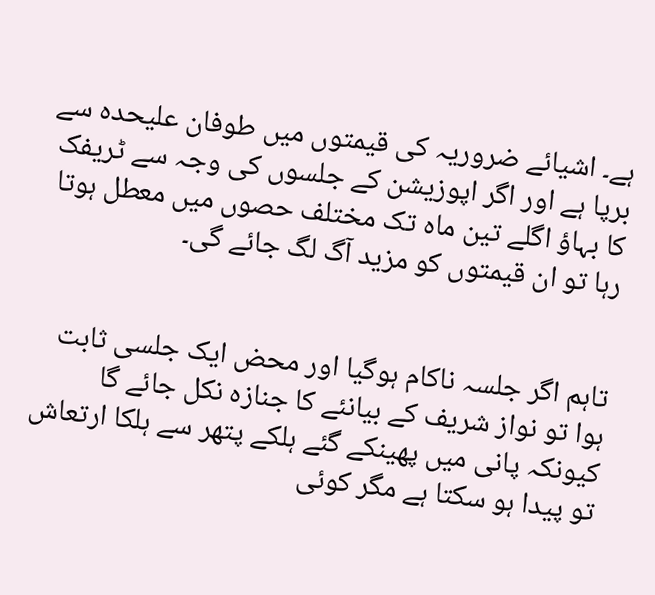ہے۔ اشیائے ضروریہ کی قیمتوں میں طوفان علیحدہ سے برپا ہے اور اگر اپوزیشن کے جلسوں کی وجہ سے ٹریفک کا بہاؤ اگلے تین ماہ تک مختلف حصوں میں معطل ہوتا رہا تو ان قیمتوں کو مزید آگ لگ جائے گی۔


تاہم اگر جلسہ ناکام ہوگیا اور محض ایک جلسی ثابت ہوا تو نواز شریف کے بیانئے کا جنازہ نکل جائے گا کیونکہ پانی میں پھینکے گئے ہلکے پتھر سے ہلکا ارتعاش تو پیدا ہو سکتا ہے مگر کوئی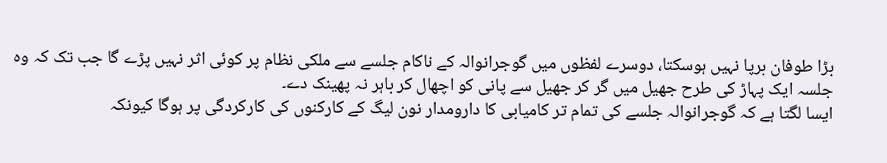بڑا طوفان برپا نہیں ہوسکتا، دوسرے لفظوں میں گوجرانوالہ کے ناکام جلسے سے ملکی نظام پر کوئی اثر نہیں پڑے گا جب تک کہ وہ جلسہ ایک پہاڑ کی طرح جھیل میں گر کر جھیل سے پانی کو اچھال کر باہر نہ پھینک دے۔
ایسا لگتا ہے کہ گوجرانوالہ جلسے کی تمام تر کامیابی کا دارومدار نون لیگ کے کارکنوں کی کارکردگی پر ہوگا کیونکہ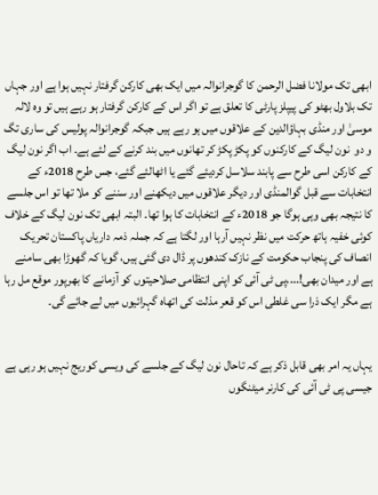ابھی تک مولانا فضل الرحمن کا گوجرانوالہ میں ایک بھی کارکن گرفتار نہیں ہوا ہے اور جہاں تک بلاول بھٹو کی پیپلز پارٹی کا تعلق ہے تو اگر اس کے کارکن گرفتار ہو رہے ہیں تو وہ لالہ موسیٰ اور منڈی بہاؤالدین کے علاقوں میں ہو رہے ہیں جبکہ گوجرانوالہ پولیس کی ساری تگ و دو  نون لیگ کے کارکنوں کو پکڑ پکڑ کر تھانوں میں بند کرنے کے لئے ہے۔ اب اگر نون لیگ کے کارکن اسی طرح سے پابند سلاسل کردیئے گئے یا اٹھالئے گئے، جس طرح 2018ء کے انتخابات سے قبل گوالمنڈی اور دیگر علاقوں میں دیکھنے اور سننے کو ملا تھا تو اس جلسے کا نتیجہ بھی وہی ہوگا جو 2018ء کے انتخابات کا ہوا تھا۔ البتہ ابھی تک نون لیگ کے خلاف کوئی خفیہ ہاتھ حرکت میں نظر نہیں آرہا اور لگتا ہے کہ جملہ ذمہ داریاں پاکستان تحریک انصاف کی پنجاب حکومت کے نازک کندھوں پر ڈال دی گئی ہیں، گویا کہ گھوڑا بھی سامنے ہے اور میدان بھی!....پی ٹی آئی کو اپنی انتظامی صلاحیتوں کو آزمانے کا بھرپور موقع مل رہا ہے مگر ایک ذرا سی غلطی اس کو قعر مذلت کی اتھاہ گہرائیوں میں لے جائے گی۔


یہاں یہ امر بھی قابل ذکر ہے کہ تاحال نون لیگ کے جلسے کی ویسی کوریج نہیں ہو رہی ہے جیسی پی ٹی آئی کی کارنر میٹنگوں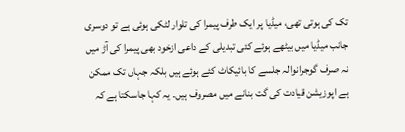تک کی ہوتی تھی، میڈیا پر ایک طرف پیمرا کی تلوار لٹکی ہوئی ہے تو دوسری جانب میڈیا میں بیٹھے ہوئے کئی تبدیلی کے داعی ازخود بھی پیمرا کی آڑ میں نہ صرف گوجرانوالہ جلسے کا بائیکاٹ کئے ہوئے ہیں بلکہ جہاں تک ممکن ہے اپوزیشن قیادت کی گت بنانے میں مصروف ہیں۔ یہ کہا جاسکتا ہے کہ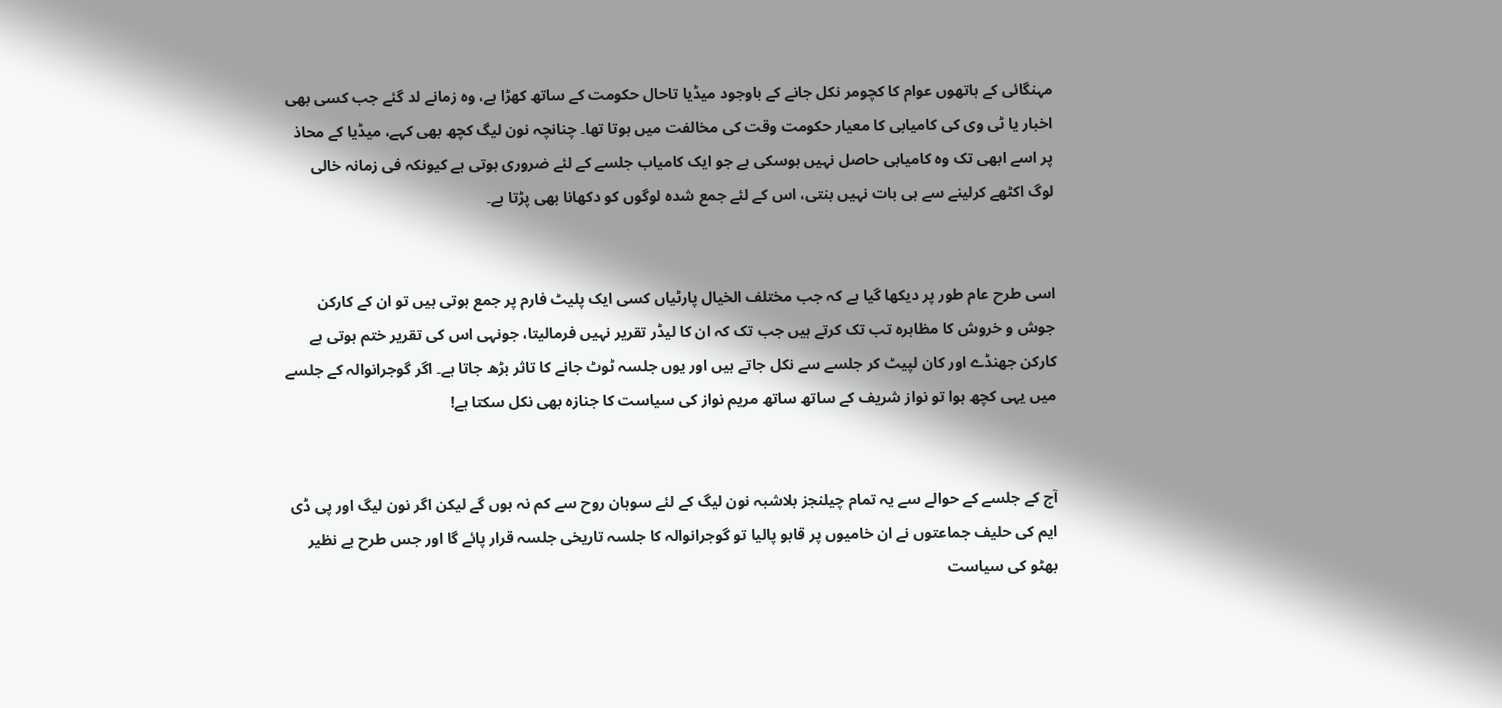مہنگائی کے ہاتھوں عوام کا کچومر نکل جانے کے باوجود میڈیا تاحال حکومت کے ساتھ کھڑا ہے، وہ زمانے لد گئے جب کسی بھی اخبار یا ٹی وی کی کامیابی کا معیار حکومت وقت کی مخالفت میں ہوتا تھا۔ چنانچہ نون لیگ کچھ بھی کہے، میڈیا کے محاذ پر اسے ابھی تک وہ کامیابی حاصل نہیں ہوسکی ہے جو ایک کامیاب جلسے کے لئے ضروری ہوتی ہے کیونکہ فی زمانہ خالی لوگ اکٹھے کرلینے سے ہی بات نہیں بنتی، اس کے لئے جمع شدہ لوگوں کو دکھانا بھی پڑتا ہے۔


اسی طرح عام طور پر دیکھا گیا ہے کہ جب مختلف الخیال پارٹیاں کسی ایک پلیٹ فارم پر جمع ہوتی ہیں تو ان کے کارکن جوش و خروش کا مظاہرہ تب تک کرتے ہیں جب تک کہ ان کا لیڈر تقریر نہیں فرمالیتا، جونہی اس کی تقریر ختم ہوتی ہے کارکن جھنڈے اور کان لپیٹ کر جلسے سے نکل جاتے ہیں اور یوں جلسہ ٹوٹ جانے کا تاثر بڑھ جاتا ہے۔ اگر گوجرانوالہ کے جلسے میں یہی کچھ ہوا تو نواز شریف کے ساتھ ساتھ مریم نواز کی سیاست کا جنازہ بھی نکل سکتا ہے!


آج کے جلسے کے حوالے سے یہ تمام چیلنجز بلاشبہ نون لیگ کے لئے سوہان روح سے کم نہ ہوں گے لیکن اگر نون لیگ اور پی ڈی ایم کی حلیف جماعتوں نے ان خامیوں پر قابو پالیا تو گوجرانوالہ کا جلسہ تاریخی جلسہ قرار پائے گا اور جس طرح بے نظیر بھٹو کی سیاست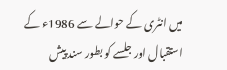میں انٹری کے حوالے سے 1986ء کے استقبال اور جلسے کو بطور سند پیش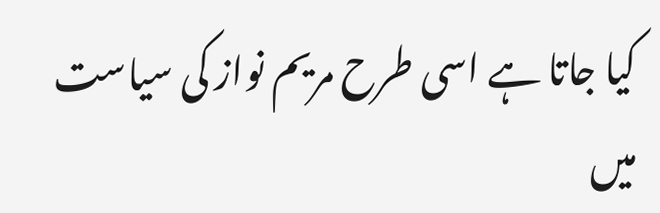کیا جاتا ہے اسی طرح مریم نواز کی سیاست میں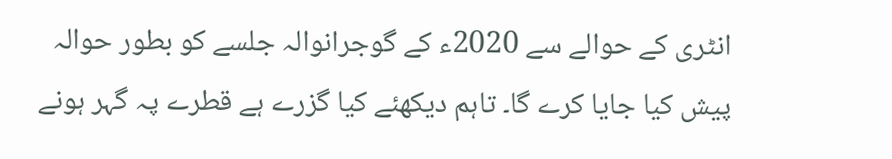انٹری کے حوالے سے 2020ء کے گوجرانوالہ جلسے کو بطور حوالہ پیش کیا جایا کرے گا۔ تاہم دیکھئے کیا گزرے ہے قطرے پہ گہر ہونے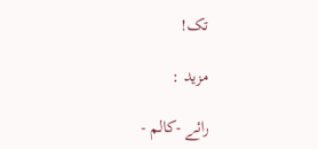تک!

مزید :

رائے -کالم -